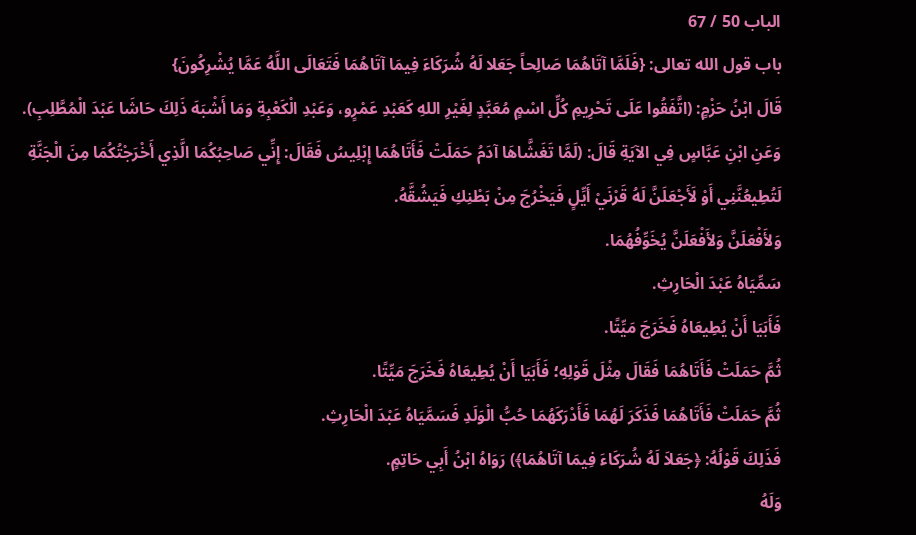الباب 50 / 67
باب قول الله تعالى: {فَلَمَّا آتَاهُمَا صَالِحاً جَعَلا لَهُ شُرَكَاءَ فِيمَا آتَاهُمَا فَتَعَالَى اللَّهُ عَمَّا يُشْرِكُونَ}
قَالَ ابْنُ حَزْمٍ: (اتَّفَقُوا عَلَى تَحْرِيمِ كُلِّ اسْمٍ مُعَبَّدٍ لِغَيْرِ اللهِ كَعَبْدِ عَمْرٍو، وَعَبْدِ الْكَعْبِةِ وَمَا أَشْبَهَ ذَلِكَ حَاشَا عَبْدَ الْمُطَّلِبِ).
وَعَنِ ابْنِ عَبَّاسٍ فِي الآيَةِ قَالَ: (لَمَّا تَغَشَّاهَا آدَمُ حَمَلَتْ فَأَتَاهُمَا إِبْلِيسُ فَقَالَ: إِنِّي صَاحِبُكُمَا الَّذِي أَخْرَجْتُكُمَا مِنَ الْجَنَّةِ لَتُطِيعُنَّنِي أَوْ لَأَجْعَلَنَّ لَهُ قَرْنَيْ أَيِّلٍ فَيَخْرُجَ مِنْ بَطْنِكِ فَيَشُقَّهُ.
وَلأَفْعَلَنَّ وَلأَفْعَلَنَّ يُخَوِّفُهُمَا.
سَمِّيَاهُ عَبْدَ الْحَارِثِ.
فَأَبَيَا أَنْ يُطِيعَاهُ فَخَرَجَ مَيِّتًا.
ثُمَّ حَمَلَتْ فَأَتَاهُمَا فَقَالَ مِثْلَ قَوْلِهِ؛ فَأَبَيَا أَنْ يُطِيعَاهُ فَخَرَجَ مَيِّتًا.
ثُمَّ حَمَلَتْ فَأَتَاهُمَا فَذَكَرَ لَهُمَا فَأَدْرَكَهُمَا حُبُّ الْوَلَدِ فَسَمَّيَاهُ عَبْدَ الْحَارِثِ.
فَذَلِكَ قَوْلُهُ: ﴿جَعَلاَ لَهُ شُرَكَاءَ فِيمَا آتَاهُمَا﴾) رَوَاهُ ابْنُ أَبِي حَاتِمٍ.
وَلَهُ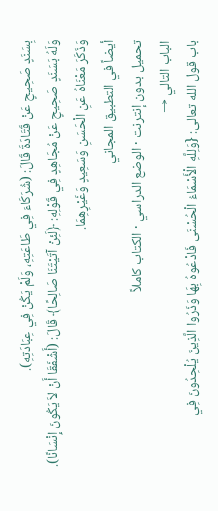بِسَنَدٍ صَحِيحٍ عَنْ قَتَادَةَ قَالَ: (شُرَكَاءَ فِي طَاعَتِهِ، وَلَمْ يَكُنْ فِي عِبَادَتِهِ).
وَلَهُ بَسَنَدٍ صَحِيحٍ عَنْ مُجَاهِدٍ فِي قَوْلِهِ: ﴿لَئِنْ آتَيْتَنَا صَالِحًا﴾ قَالَ: (أَشْفَقَا أَنْ لاَ يَكُونَ إِنْسَانًا).
وَذَكَرَ مَعْنَاهُ عَنِ الْحَسَنِ وَسَعِيدٍ وَغَيْرِهِمَا.
أيضاً في التطبيق المجاني
تحميل بدون إنترنت · الوضع الدراسي · الكتاب كاملاً
الباب التالي →
باب قول الله تعالى: {وَلِلَّهِ الْأَسْمَاءُ الْحُسْنَى فَادْعُوهُ بِهَا وَذَرُوا الَّذِينَ يُلْحِدُونَ فِي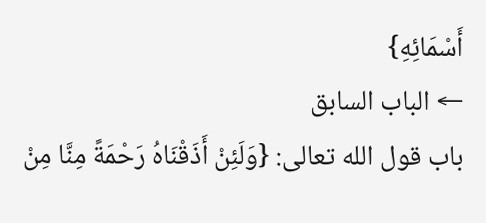أَسْمَائِهِ}
← الباب السابق
باب قول الله تعالى: {وَلَئِنْ أَذَقْنَاهُ رَحْمَةً مِنَّا مِنْ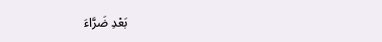بَعْدِ ضَرَّاءَ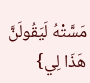مَسَّتْهُ لَيَقُولَنَّ هَذَا لِي}